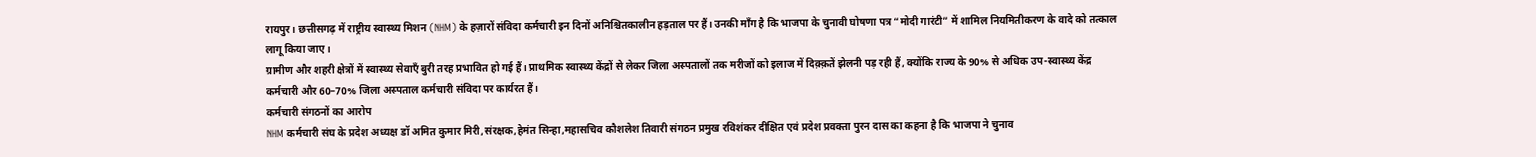रायपुर। छत्तीसगढ़ में राष्ट्रीय स्वास्थ्य मिशन (NHM) के हज़ारों संविदा कर्मचारी इन दिनों अनिश्चितकालीन हड़ताल पर हैं। उनकी माँग है कि भाजपा के चुनावी घोषणा पत्र “मोदी गारंटी” में शामिल नियमितीकरण के वादे को तत्काल लागू किया जाए।
ग्रामीण और शहरी क्षेत्रों में स्वास्थ्य सेवाएँ बुरी तरह प्रभावित हो गई हैं। प्राथमिक स्वास्थ्य केंद्रों से लेकर जिला अस्पतालों तक मरीजों को इलाज में दिक़्क़तें झेलनी पड़ रही हैं, क्योंकि राज्य के 90% से अधिक उप-स्वास्थ्य केंद्र कर्मचारी और 60–70% जिला अस्पताल कर्मचारी संविदा पर कार्यरत हैं।
कर्मचारी संगठनों का आरोप
NHM कर्मचारी संघ के प्रदेश अध्यक्ष डॉ अमित कुमार मिरी,संरक्षक,हेमंत सिन्हा,महासचिव कौशलेश तिवारी संगठन प्रमुख रविशंकर दीक्षित एवं प्रदेश प्रवक्ता पुरन दास का कहना है कि भाजपा ने चुनाव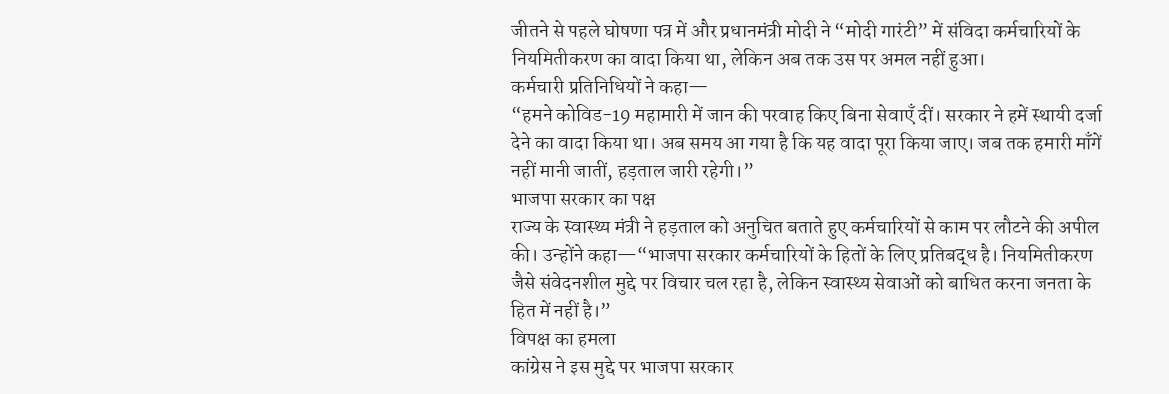जीतने से पहले घोषणा पत्र में और प्रधानमंत्री मोदी ने “मोदी गारंटी” में संविदा कर्मचारियों के नियमितीकरण का वादा किया था, लेकिन अब तक उस पर अमल नहीं हुआ।
कर्मचारी प्रतिनिधियों ने कहा—
“हमने कोविड-19 महामारी में जान की परवाह किए बिना सेवाएँ दीं। सरकार ने हमें स्थायी दर्जा देने का वादा किया था। अब समय आ गया है कि यह वादा पूरा किया जाए। जब तक हमारी माँगें नहीं मानी जातीं, हड़ताल जारी रहेगी।”
भाजपा सरकार का पक्ष
राज्य के स्वास्थ्य मंत्री ने हड़ताल को अनुचित बताते हुए कर्मचारियों से काम पर लौटने की अपील की। उन्होंने कहा—“भाजपा सरकार कर्मचारियों के हितों के लिए प्रतिबद्ध है। नियमितीकरण जैसे संवेदनशील मुद्दे पर विचार चल रहा है, लेकिन स्वास्थ्य सेवाओं को बाधित करना जनता के हित में नहीं है।”
विपक्ष का हमला
कांग्रेस ने इस मुद्दे पर भाजपा सरकार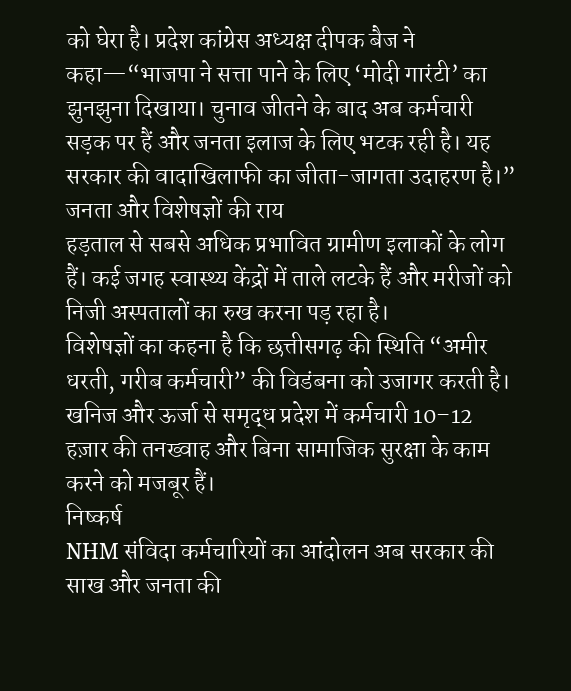को घेरा है। प्रदेश कांग्रेस अध्यक्ष दीपक बैज ने कहा—“भाजपा ने सत्ता पाने के लिए ‘मोदी गारंटी’ का झुनझुना दिखाया। चुनाव जीतने के बाद अब कर्मचारी सड़क पर हैं और जनता इलाज के लिए भटक रही है। यह सरकार की वादाखिलाफी का जीता-जागता उदाहरण है।”
जनता और विशेषज्ञों की राय
हड़ताल से सबसे अधिक प्रभावित ग्रामीण इलाकों के लोग हैं। कई जगह स्वास्थ्य केंद्रों में ताले लटके हैं और मरीजों को निजी अस्पतालों का रुख करना पड़ रहा है।
विशेषज्ञों का कहना है कि छत्तीसगढ़ की स्थिति “अमीर धरती, गरीब कर्मचारी” की विडंबना को उजागर करती है। खनिज और ऊर्जा से समृद्ध प्रदेश में कर्मचारी 10–12 हज़ार की तनख्वाह और बिना सामाजिक सुरक्षा के काम करने को मजबूर हैं।
निष्कर्ष
NHM संविदा कर्मचारियों का आंदोलन अब सरकार की साख और जनता की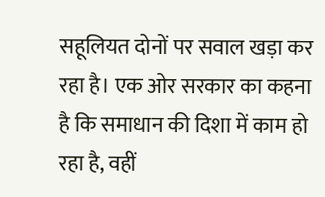सहूलियत दोनों पर सवाल खड़ा कर रहा है। एक ओर सरकार का कहना है कि समाधान की दिशा में काम हो रहा है, वहीं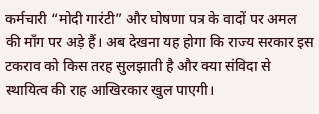कर्मचारी “मोदी गारंटी” और घोषणा पत्र के वादों पर अमल की माँग पर अड़े हैं। अब देखना यह होगा कि राज्य सरकार इस टकराव को किस तरह सुलझाती है और क्या संविदा से स्थायित्व की राह आखिरकार खुल पाएगी।